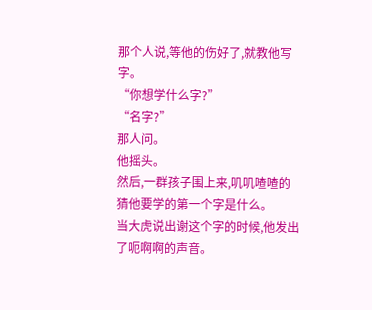那个人说,等他的伤好了,就教他写字。
“你想学什么字?”
“名字?”
那人问。
他摇头。
然后,一群孩子围上来,叽叽喳喳的猜他要学的第一个字是什么。
当大虎说出谢这个字的时候,他发出了呃啊啊的声音。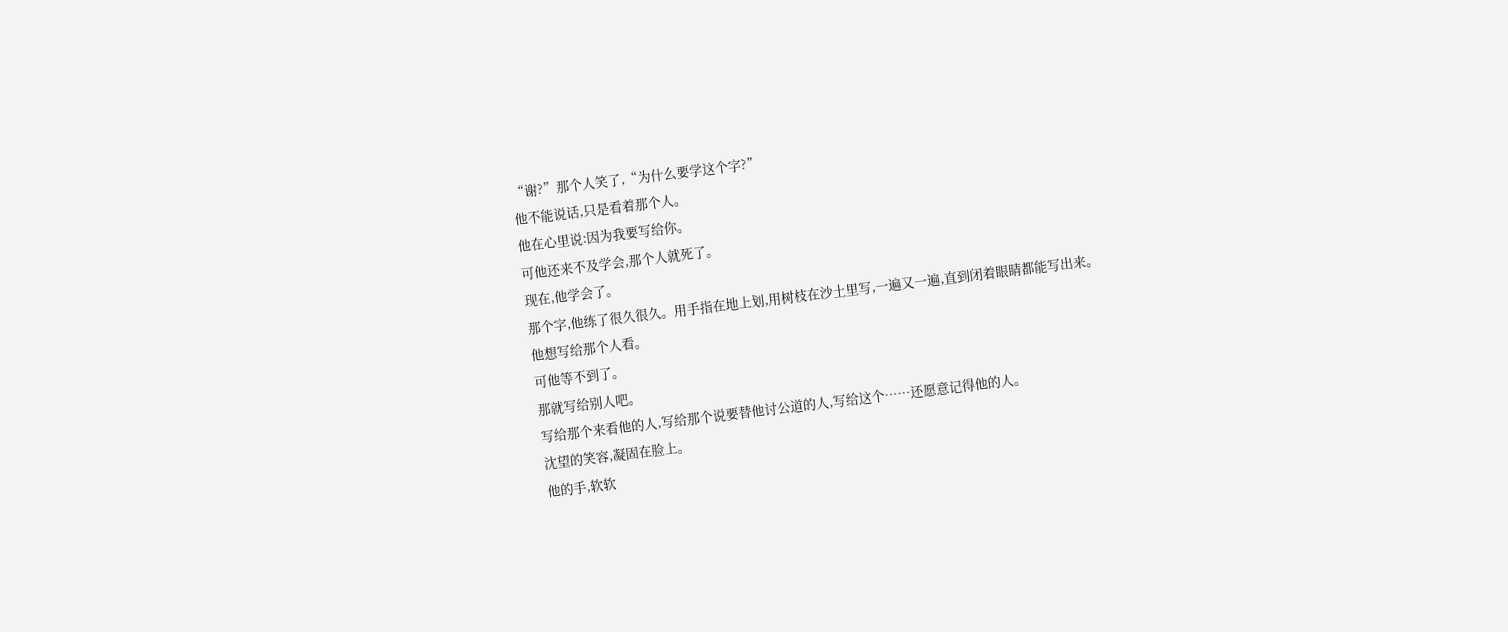“谢?”那个人笑了,“为什么要学这个字?”
他不能说话,只是看着那个人。
他在心里说:因为我要写给你。
可他还来不及学会,那个人就死了。
现在,他学会了。
那个字,他练了很久很久。用手指在地上划,用树枝在沙土里写,一遍又一遍,直到闭着眼睛都能写出来。
他想写给那个人看。
可他等不到了。
那就写给别人吧。
写给那个来看他的人,写给那个说要替他讨公道的人,写给这个……还愿意记得他的人。
沈望的笑容,凝固在脸上。
他的手,软软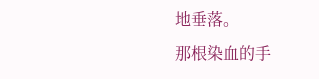地垂落。
那根染血的手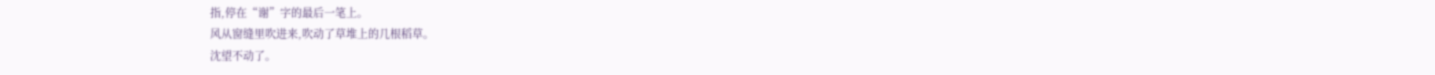指,停在“谢”字的最后一笔上。
风从窗缝里吹进来,吹动了草堆上的几根稻草。
沈望不动了。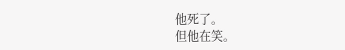他死了。
但他在笑。